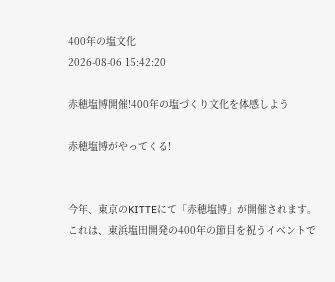400年の塩文化
2026-08-06 15:42:20

赤穂塩博開催!400年の塩づくり文化を体感しよう

赤穂塩博がやってくる!


今年、東京のKITTEにて「赤穂塩博」が開催されます。これは、東浜塩田開発の400年の節目を祝うイベントで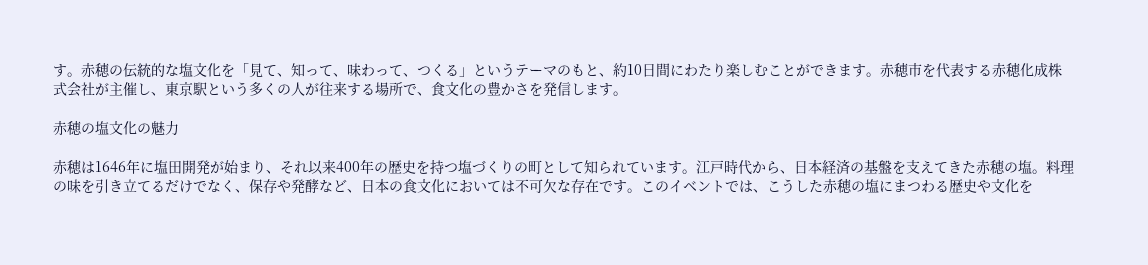す。赤穂の伝統的な塩文化を「見て、知って、味わって、つくる」というテーマのもと、約10日間にわたり楽しむことができます。赤穂市を代表する赤穂化成株式会社が主催し、東京駅という多くの人が往来する場所で、食文化の豊かさを発信します。

赤穂の塩文化の魅力

赤穂は1646年に塩田開発が始まり、それ以来400年の歴史を持つ塩づくりの町として知られています。江戸時代から、日本経済の基盤を支えてきた赤穂の塩。料理の味を引き立てるだけでなく、保存や発酵など、日本の食文化においては不可欠な存在です。このイベントでは、こうした赤穂の塩にまつわる歴史や文化を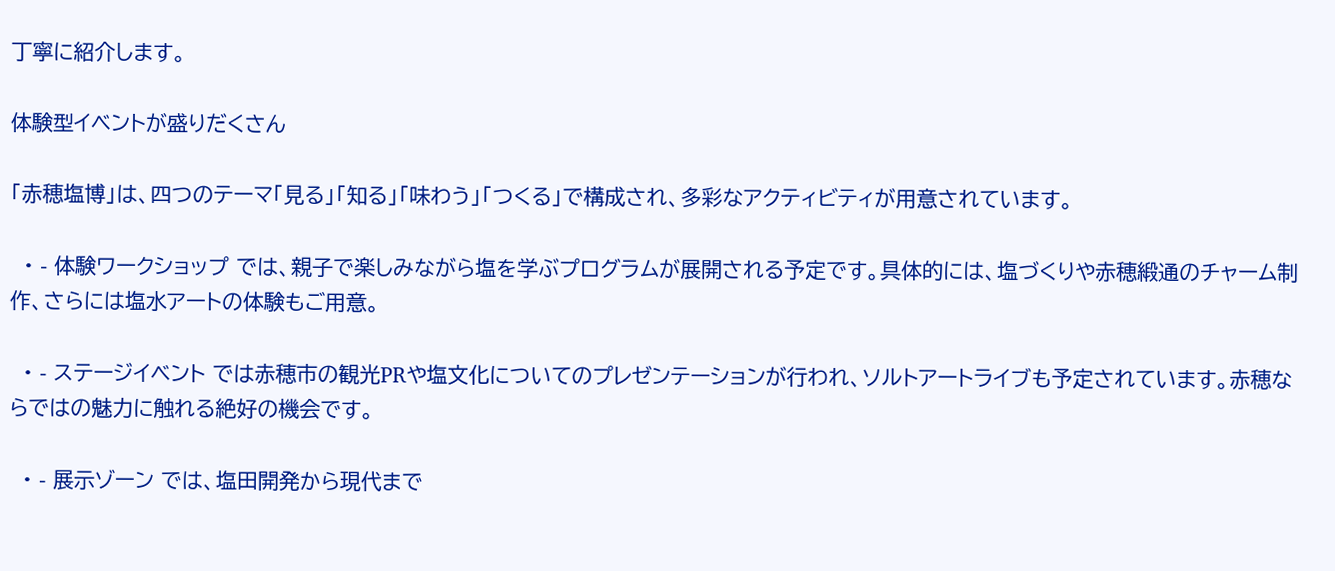丁寧に紹介します。

体験型イベントが盛りだくさん

「赤穂塩博」は、四つのテーマ「見る」「知る」「味わう」「つくる」で構成され、多彩なアクティビティが用意されています。

  • - 体験ワークショップ では、親子で楽しみながら塩を学ぶプログラムが展開される予定です。具体的には、塩づくりや赤穂緞通のチャーム制作、さらには塩水アートの体験もご用意。

  • - ステージイベント では赤穂市の観光PRや塩文化についてのプレゼンテーションが行われ、ソルトアートライブも予定されています。赤穂ならではの魅力に触れる絶好の機会です。

  • - 展示ゾーン では、塩田開発から現代まで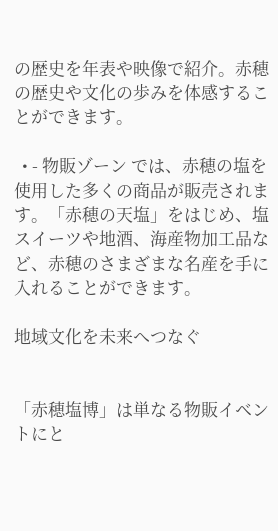の歴史を年表や映像で紹介。赤穂の歴史や文化の歩みを体感することができます。

  • - 物販ゾーン では、赤穂の塩を使用した多くの商品が販売されます。「赤穂の天塩」をはじめ、塩スイーツや地酒、海産物加工品など、赤穂のさまざまな名産を手に入れることができます。

地域文化を未来へつなぐ


「赤穂塩博」は単なる物販イベントにと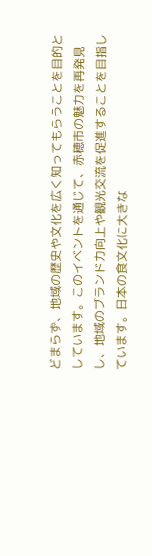どまらず、地域の歴史や文化を広く知ってもらうことを目的としています。このイベントを通じて、赤穂市の魅力を再発見し、地域のブランド力向上や観光交流を促進することを目指しています。日本の食文化に大きな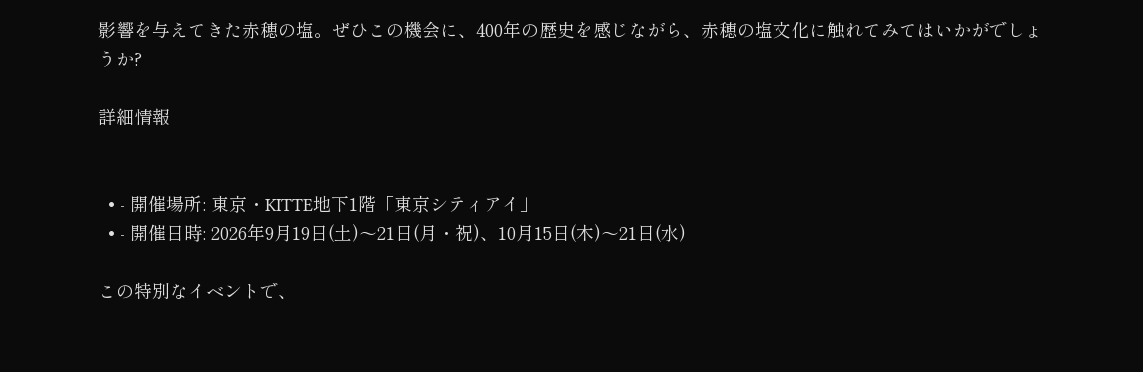影響を与えてきた赤穂の塩。ぜひこの機会に、400年の歴史を感じながら、赤穂の塩文化に触れてみてはいかがでしょうか?

詳細情報


  • - 開催場所: 東京・KITTE地下1階「東京シティアイ」
  • - 開催日時: 2026年9月19日(土)〜21日(月・祝)、10月15日(木)〜21日(水)

この特別なイベントで、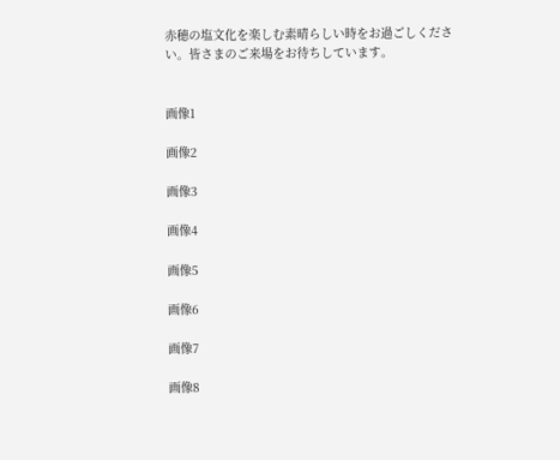赤穂の塩文化を楽しむ素晴らしい時をお過ごしください。皆さまのご来場をお待ちしています。


画像1

画像2

画像3

画像4

画像5

画像6

画像7

画像8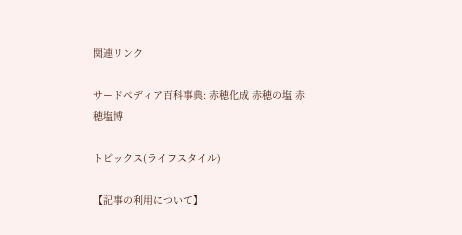関連リンク

サードペディア百科事典: 赤穂化成 赤穂の塩 赤穂塩博

トピックス(ライフスタイル)

【記事の利用について】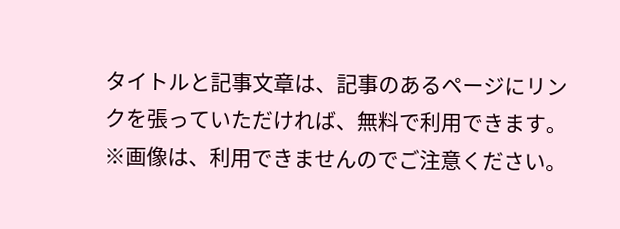タイトルと記事文章は、記事のあるページにリンクを張っていただければ、無料で利用できます。
※画像は、利用できませんのでご注意ください。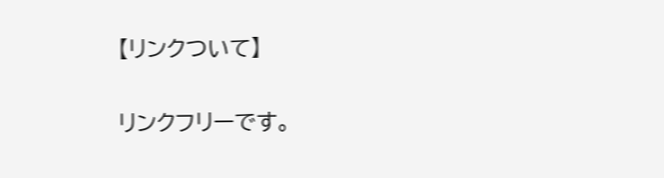【リンクついて】

リンクフリーです。